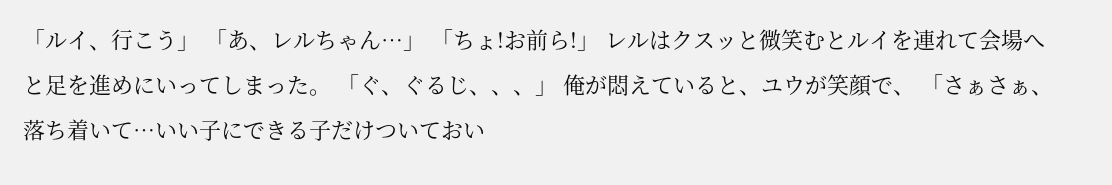「ルイ、行こう」 「あ、レルちゃん…」 「ちょ!お前ら!」 レルはクスッと微笑むとルイを連れて会場へと足を進めにいってしまった。 「ぐ、ぐるじ、、、」 俺が悶えていると、ユウが笑顔で、 「さぁさぁ、落ち着いて…いい子にできる子だけついておい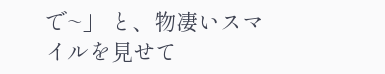で~」 と、物凄いスマイルを見せて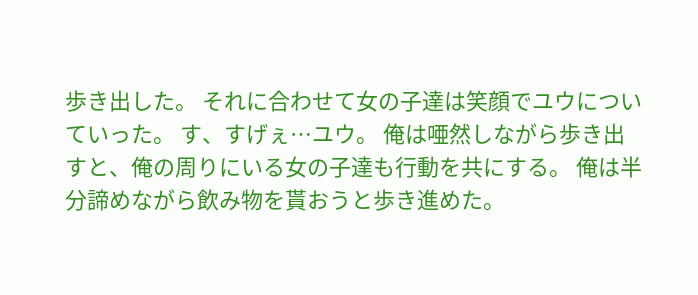歩き出した。 それに合わせて女の子達は笑顔でユウについていった。 す、すげぇ…ユウ。 俺は唖然しながら歩き出すと、俺の周りにいる女の子達も行動を共にする。 俺は半分諦めながら飲み物を貰おうと歩き進めた。